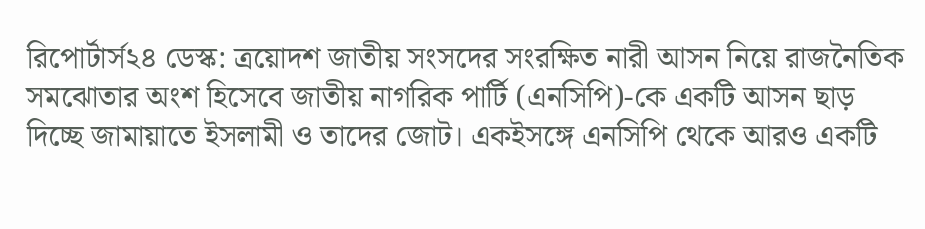রিপোর্টার্স২৪ ডেস্ক: ত্রয়োদশ জাতীয় সংসদের সংরক্ষিত নারী আসন নিয়ে রাজনৈতিক সমঝোতার অংশ হিসেবে জাতীয় নাগরিক পার্টি (এনসিপি)-কে একটি আসন ছাড় দিচ্ছে জামায়াতে ইসলামী ও তাদের জোট। একইসঙ্গে এনসিপি থেকে আরও একটি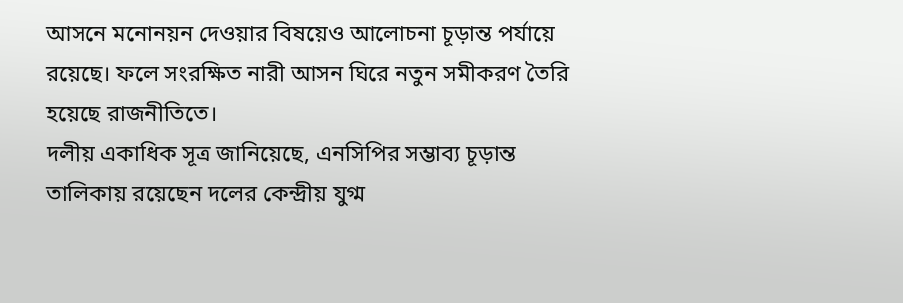আসনে মনোনয়ন দেওয়ার বিষয়েও আলোচনা চূড়ান্ত পর্যায়ে রয়েছে। ফলে সংরক্ষিত নারী আসন ঘিরে নতুন সমীকরণ তৈরি হয়েছে রাজনীতিতে।
দলীয় একাধিক সূত্র জানিয়েছে, এনসিপির সম্ভাব্য চূড়ান্ত তালিকায় রয়েছেন দলের কেন্দ্রীয় যুগ্ম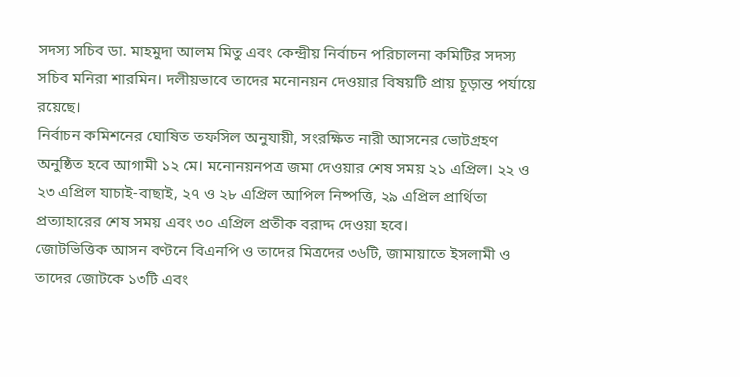সদস্য সচিব ডা. মাহমুদা আলম মিতু এবং কেন্দ্রীয় নির্বাচন পরিচালনা কমিটির সদস্য সচিব মনিরা শারমিন। দলীয়ভাবে তাদের মনোনয়ন দেওয়ার বিষয়টি প্রায় চূড়ান্ত পর্যায়ে রয়েছে।
নির্বাচন কমিশনের ঘোষিত তফসিল অনুযায়ী, সংরক্ষিত নারী আসনের ভোটগ্রহণ অনুষ্ঠিত হবে আগামী ১২ মে। মনোনয়নপত্র জমা দেওয়ার শেষ সময় ২১ এপ্রিল। ২২ ও ২৩ এপ্রিল যাচাই-বাছাই, ২৭ ও ২৮ এপ্রিল আপিল নিষ্পত্তি, ২৯ এপ্রিল প্রার্থিতা প্রত্যাহারের শেষ সময় এবং ৩০ এপ্রিল প্রতীক বরাদ্দ দেওয়া হবে।
জোটভিত্তিক আসন বণ্টনে বিএনপি ও তাদের মিত্রদের ৩৬টি, জামায়াতে ইসলামী ও তাদের জোটকে ১৩টি এবং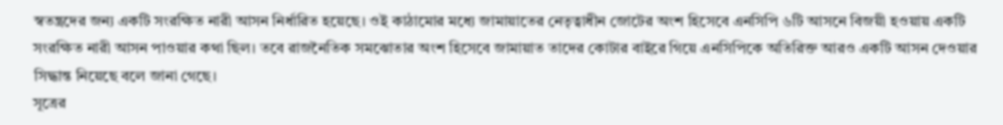স্বতন্ত্রদের জন্য একটি সংরক্ষিত নারী আসন নির্ধারিত হয়েছে। ওই কাঠামোর মধ্যে জামায়াতের নেতৃত্বাধীন জোটের অংশ হিসেবে এনসিপি ৬টি আসনে বিজয়ী হওয়ায় একটি সংরক্ষিত নারী আসন পাওয়ার কথা ছিল। তবে রাজনৈতিক সমঝোতার অংশ হিসেবে জামায়াত তাদের কোটার বাইরে গিয়ে এনসিপিকে অতিরিক্ত আরও একটি আসন দেওয়ার সিদ্ধান্ত নিয়েছে বলে জানা গেছে।
সূত্রের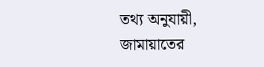তথ্য অনুযায়ী, জামায়াতের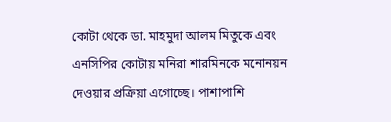কোটা থেকে ডা. মাহমুদা আলম মিতুকে এবং এনসিপির কোটায় মনিরা শারমিনকে মনোনয়ন দেওয়ার প্রক্রিয়া এগোচ্ছে। পাশাপাশি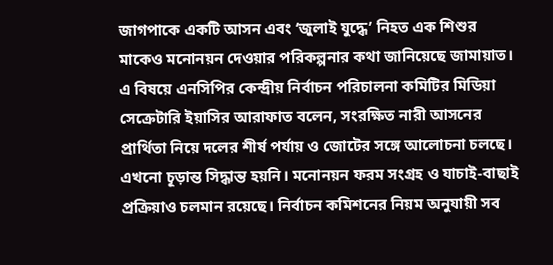জাগপাকে একটি আসন এবং ‘জুলাই যুদ্ধে’ নিহত এক শিশুর মাকেও মনোনয়ন দেওয়ার পরিকল্পনার কথা জানিয়েছে জামায়াত।
এ বিষয়ে এনসিপির কেন্দ্রীয় নির্বাচন পরিচালনা কমিটির মিডিয়া সেক্রেটারি ইয়াসির আরাফাত বলেন, সংরক্ষিত নারী আসনের প্রার্থিতা নিয়ে দলের শীর্ষ পর্যায় ও জোটের সঙ্গে আলোচনা চলছে। এখনো চূড়ান্ত সিদ্ধান্ত হয়নি। মনোনয়ন ফরম সংগ্রহ ও যাচাই-বাছাই প্রক্রিয়াও চলমান রয়েছে। নির্বাচন কমিশনের নিয়ম অনুযায়ী সব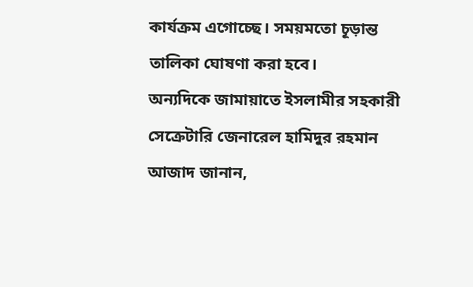কার্যক্রম এগোচ্ছে। সময়মতো চূড়ান্ত তালিকা ঘোষণা করা হবে।
অন্যদিকে জামায়াতে ইসলামীর সহকারী সেক্রেটারি জেনারেল হামিদুর রহমান আজাদ জানান,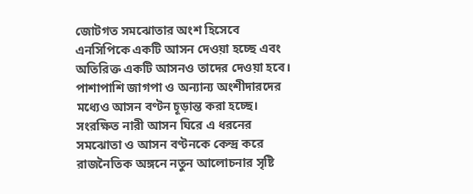জোটগত সমঝোতার অংশ হিসেবে এনসিপিকে একটি আসন দেওয়া হচ্ছে এবং অতিরিক্ত একটি আসনও তাদের দেওয়া হবে। পাশাপাশি জাগপা ও অন্যান্য অংশীদারদের মধ্যেও আসন বণ্টন চূড়ান্ত করা হচ্ছে।
সংরক্ষিত নারী আসন ঘিরে এ ধরনের সমঝোতা ও আসন বণ্টনকে কেন্দ্র করে রাজনৈতিক অঙ্গনে নতুন আলোচনার সৃষ্টি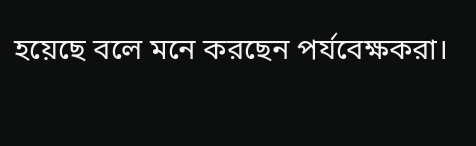হয়েছে বলে মনে করছেন পর্যবেক্ষকরা।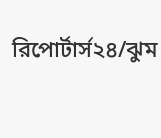রিপোর্টার্স২৪/ঝুম